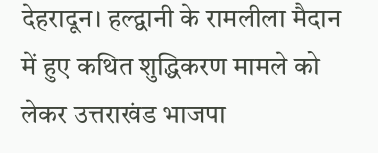देहरादून। हल्द्वानी के रामलीला मैदान में हुए कथित शुद्धिकरण मामले को लेकर उत्तराखंड भाजपा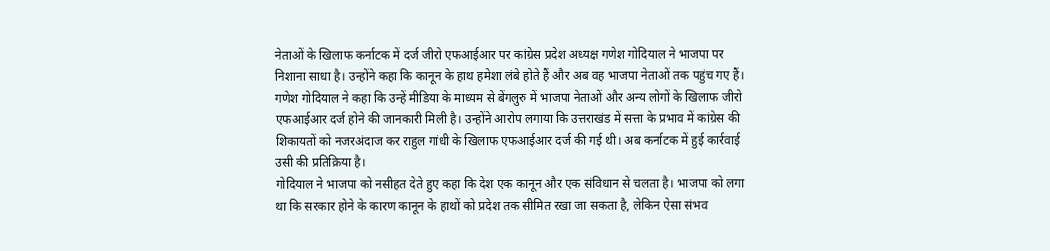नेताओं के खिलाफ कर्नाटक में दर्ज जीरो एफआईआर पर कांग्रेस प्रदेश अध्यक्ष गणेश गोदियाल ने भाजपा पर निशाना साधा है। उन्होंने कहा कि कानून के हाथ हमेशा लंबे होते हैं और अब वह भाजपा नेताओं तक पहुंच गए हैं।
गणेश गोदियाल ने कहा कि उन्हें मीडिया के माध्यम से बेंगलुरु में भाजपा नेताओं और अन्य लोगों के खिलाफ जीरो एफआईआर दर्ज होने की जानकारी मिली है। उन्होंने आरोप लगाया कि उत्तराखंड में सत्ता के प्रभाव में कांग्रेस की शिकायतों को नजरअंदाज कर राहुल गांधी के खिलाफ एफआईआर दर्ज की गई थी। अब कर्नाटक में हुई कार्रवाई उसी की प्रतिक्रिया है।
गोदियाल ने भाजपा को नसीहत देते हुए कहा कि देश एक कानून और एक संविधान से चलता है। भाजपा को लगा था कि सरकार होने के कारण कानून के हाथों को प्रदेश तक सीमित रखा जा सकता है, लेकिन ऐसा संभव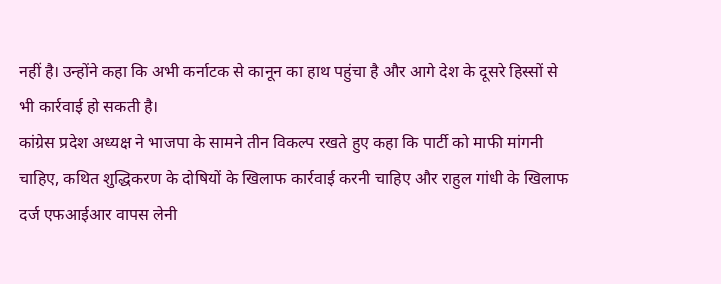नहीं है। उन्होंने कहा कि अभी कर्नाटक से कानून का हाथ पहुंचा है और आगे देश के दूसरे हिस्सों से भी कार्रवाई हो सकती है।
कांग्रेस प्रदेश अध्यक्ष ने भाजपा के सामने तीन विकल्प रखते हुए कहा कि पार्टी को माफी मांगनी चाहिए, कथित शुद्धिकरण के दोषियों के खिलाफ कार्रवाई करनी चाहिए और राहुल गांधी के खिलाफ दर्ज एफआईआर वापस लेनी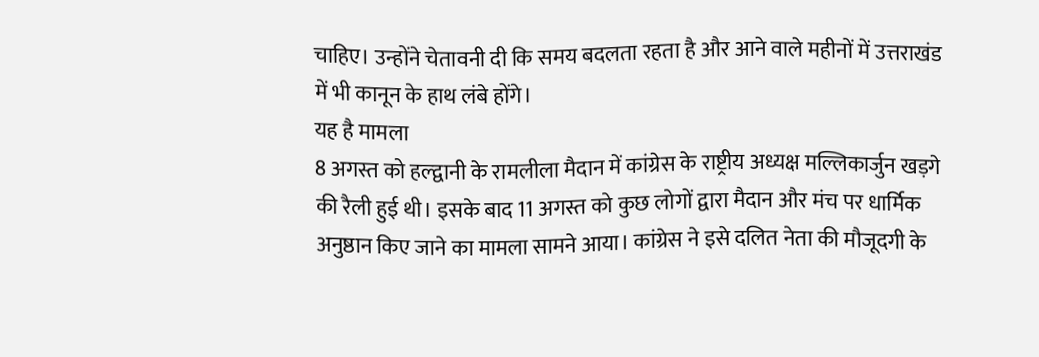चाहिए। उन्होंने चेतावनी दी कि समय बदलता रहता है और आने वाले महीनों में उत्तराखंड में भी कानून के हाथ लंबे होंगे।
यह है मामला
8 अगस्त को हल्द्वानी के रामलीला मैदान में कांग्रेस के राष्ट्रीय अध्यक्ष मल्लिकार्जुन खड़गे की रैली हुई थी। इसके बाद 11 अगस्त को कुछ लोगों द्वारा मैदान और मंच पर धार्मिक अनुष्ठान किए जाने का मामला सामने आया। कांग्रेस ने इसे दलित नेता की मौजूदगी के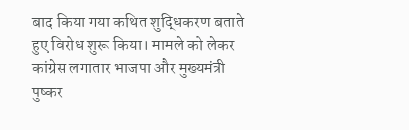बाद किया गया कथित शुद्धिकरण बताते हुए विरोध शुरू किया। मामले को लेकर कांग्रेस लगातार भाजपा और मुख्यमंत्री पुष्कर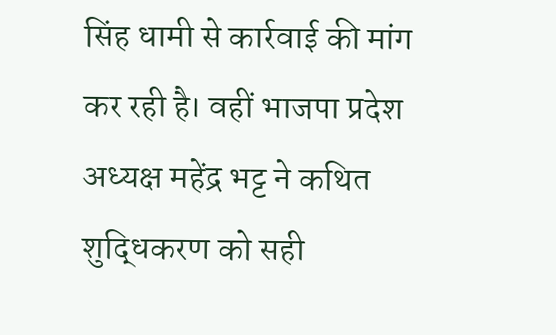सिंह धामी से कार्रवाई की मांग कर रही है। वहीं भाजपा प्रदेश अध्यक्ष महेंद्र भट्ट ने कथित शुद्धिकरण को सही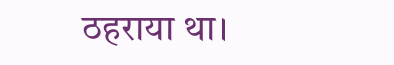ठहराया था।